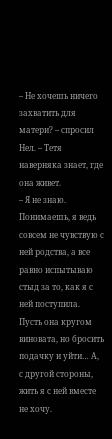– Не хочешь ничего захватить для матери? – спросил Нел. – Тетя наверняка знает, где она живет.
– Я не знаю. Понимаешь, я ведь совсем не чувствую с ней родства, а все равно испытываю стыд за то, как я с ней поступила. Пусть она кругом виновата, но бросить подачку и уйти… А, с другой стороны, жить я с ней вместе не хочу.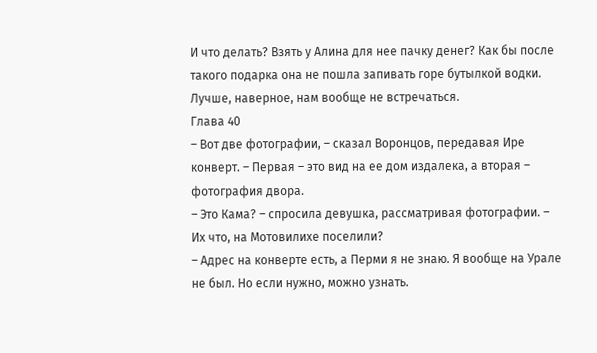И что делать? Взять у Алина для нее пачку денег? Как бы после такого подарка она не пошла запивать горе бутылкой водки. Лучше, наверное, нам вообще не встречаться.
Глава 40
– Вот две фотографии, – сказал Воронцов, передавая Ире конверт. – Первая – это вид на ее дом издалека, а вторая – фотография двора.
– Это Кама? – спросила девушка, рассматривая фотографии. – Их что, на Мотовилихе поселили?
– Адрес на конверте есть, а Перми я не знаю. Я вообще на Урале не был. Но если нужно, можно узнать.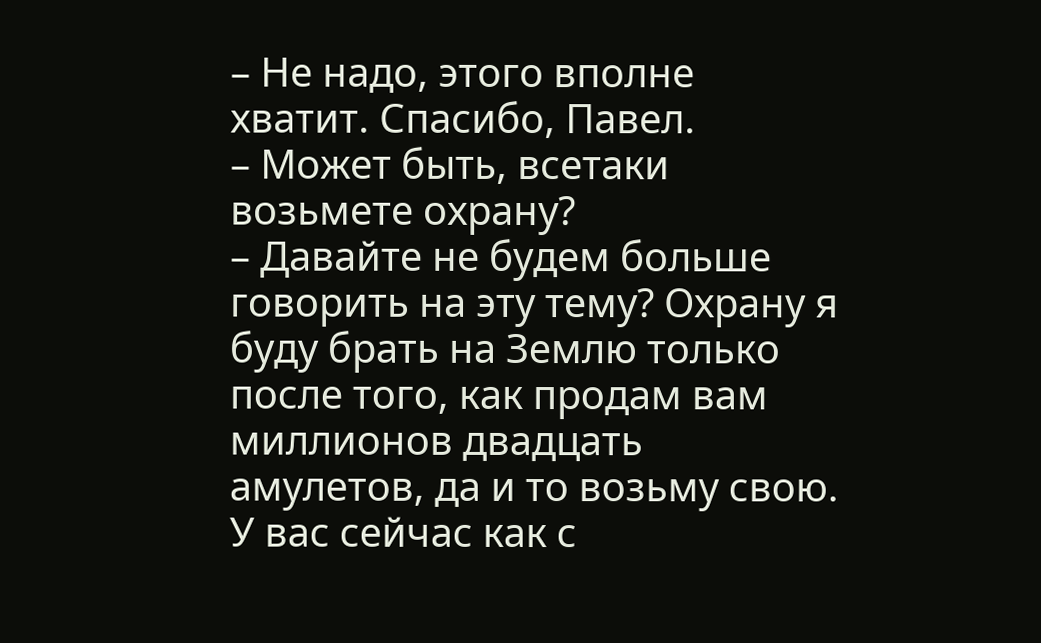– Не надо, этого вполне хватит. Спасибо, Павел.
– Может быть, всетаки возьмете охрану?
– Давайте не будем больше говорить на эту тему? Охрану я буду брать на Землю только после того, как продам вам миллионов двадцать амулетов, да и то возьму свою. У вас сейчас как с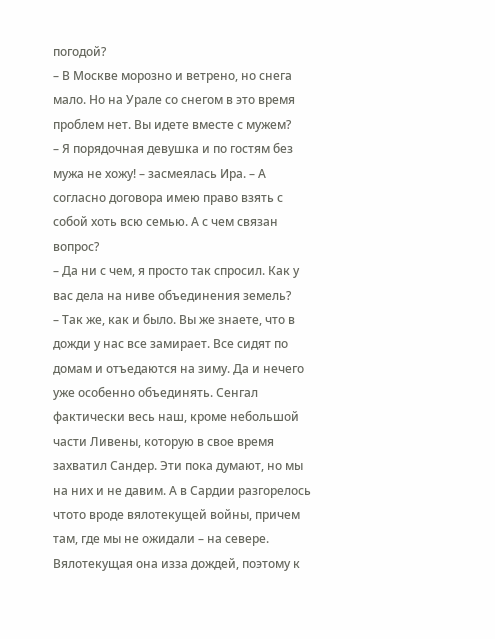погодой?
– В Москве морозно и ветрено, но снега мало. Но на Урале со снегом в это время проблем нет. Вы идете вместе с мужем?
– Я порядочная девушка и по гостям без мужа не хожу! – засмеялась Ира. – А согласно договора имею право взять с собой хоть всю семью. А с чем связан вопрос?
– Да ни с чем, я просто так спросил. Как у вас дела на ниве объединения земель?
– Так же, как и было. Вы же знаете, что в дожди у нас все замирает. Все сидят по домам и отъедаются на зиму. Да и нечего уже особенно объединять. Сенгал фактически весь наш, кроме небольшой части Ливены, которую в свое время захватил Сандер. Эти пока думают, но мы на них и не давим. А в Сардии разгорелось чтото вроде вялотекущей войны, причем там, где мы не ожидали – на севере. Вялотекущая она изза дождей, поэтому к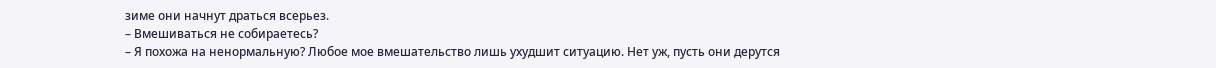зиме они начнут драться всерьез.
– Вмешиваться не собираетесь?
– Я похожа на ненормальную? Любое мое вмешательство лишь ухудшит ситуацию. Нет уж, пусть они дерутся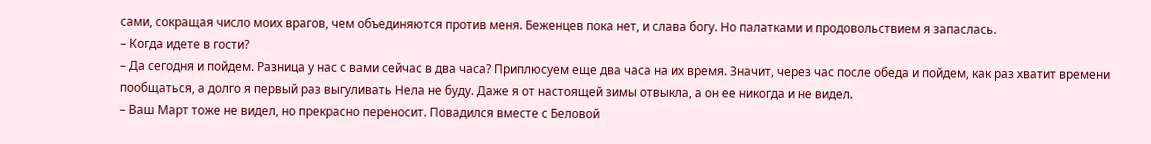сами, сокращая число моих врагов, чем объединяются против меня. Беженцев пока нет, и слава богу. Но палатками и продовольствием я запаслась.
– Когда идете в гости?
– Да сегодня и пойдем. Разница у нас с вами сейчас в два часа? Приплюсуем еще два часа на их время. Значит, через час после обеда и пойдем, как раз хватит времени пообщаться, а долго я первый раз выгуливать Нела не буду. Даже я от настоящей зимы отвыкла, а он ее никогда и не видел.
– Ваш Март тоже не видел, но прекрасно переносит. Повадился вместе с Беловой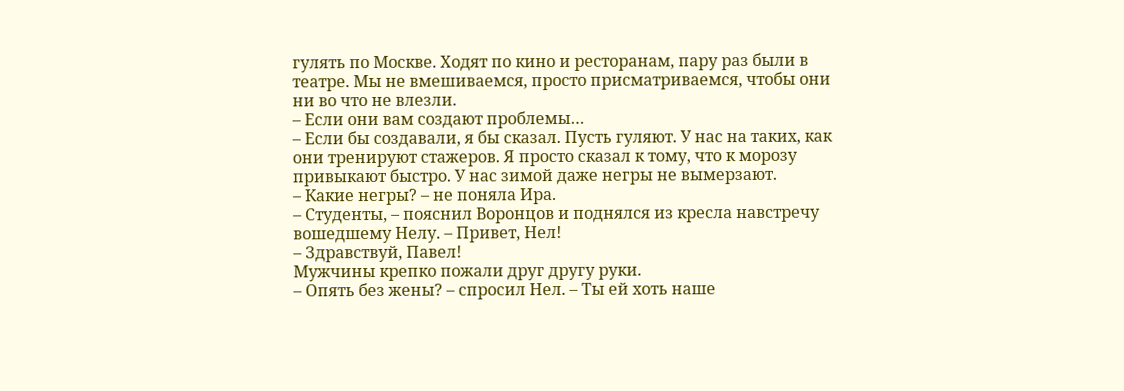гулять по Москве. Ходят по кино и ресторанам, пару раз были в театре. Мы не вмешиваемся, просто присматриваемся, чтобы они ни во что не влезли.
– Если они вам создают проблемы…
– Если бы создавали, я бы сказал. Пусть гуляют. У нас на таких, как они тренируют стажеров. Я просто сказал к тому, что к морозу привыкают быстро. У нас зимой даже негры не вымерзают.
– Какие негры? – не поняла Ира.
– Студенты, – пояснил Воронцов и поднялся из кресла навстречу вошедшему Нелу. – Привет, Нел!
– Здравствуй, Павел!
Мужчины крепко пожали друг другу руки.
– Опять без жены? – спросил Нел. – Ты ей хоть наше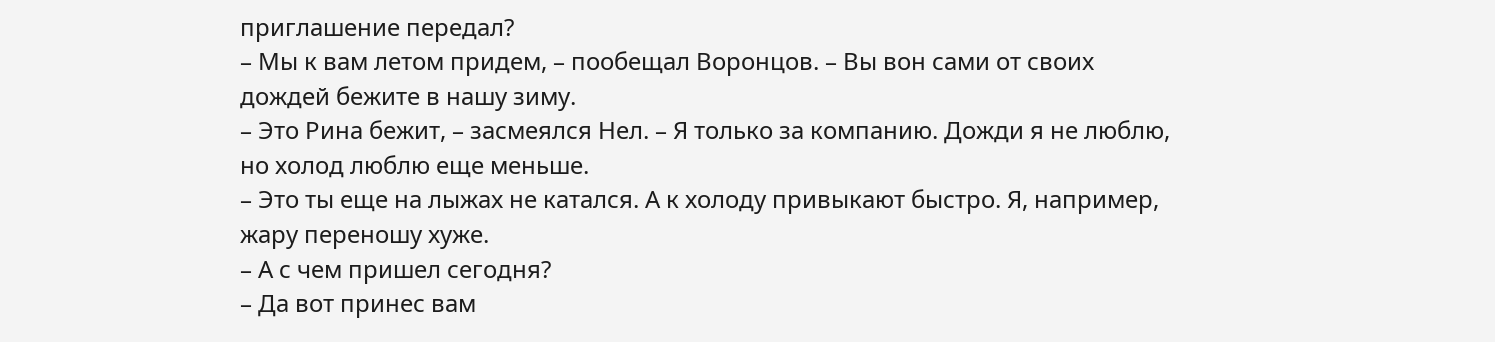приглашение передал?
– Мы к вам летом придем, – пообещал Воронцов. – Вы вон сами от своих дождей бежите в нашу зиму.
– Это Рина бежит, – засмеялся Нел. – Я только за компанию. Дожди я не люблю, но холод люблю еще меньше.
– Это ты еще на лыжах не катался. А к холоду привыкают быстро. Я, например, жару переношу хуже.
– А с чем пришел сегодня?
– Да вот принес вам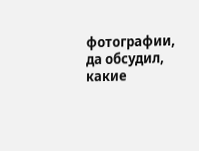фотографии, да обсудил, какие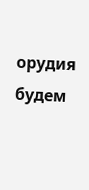орудия будем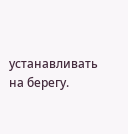устанавливать на берегу.